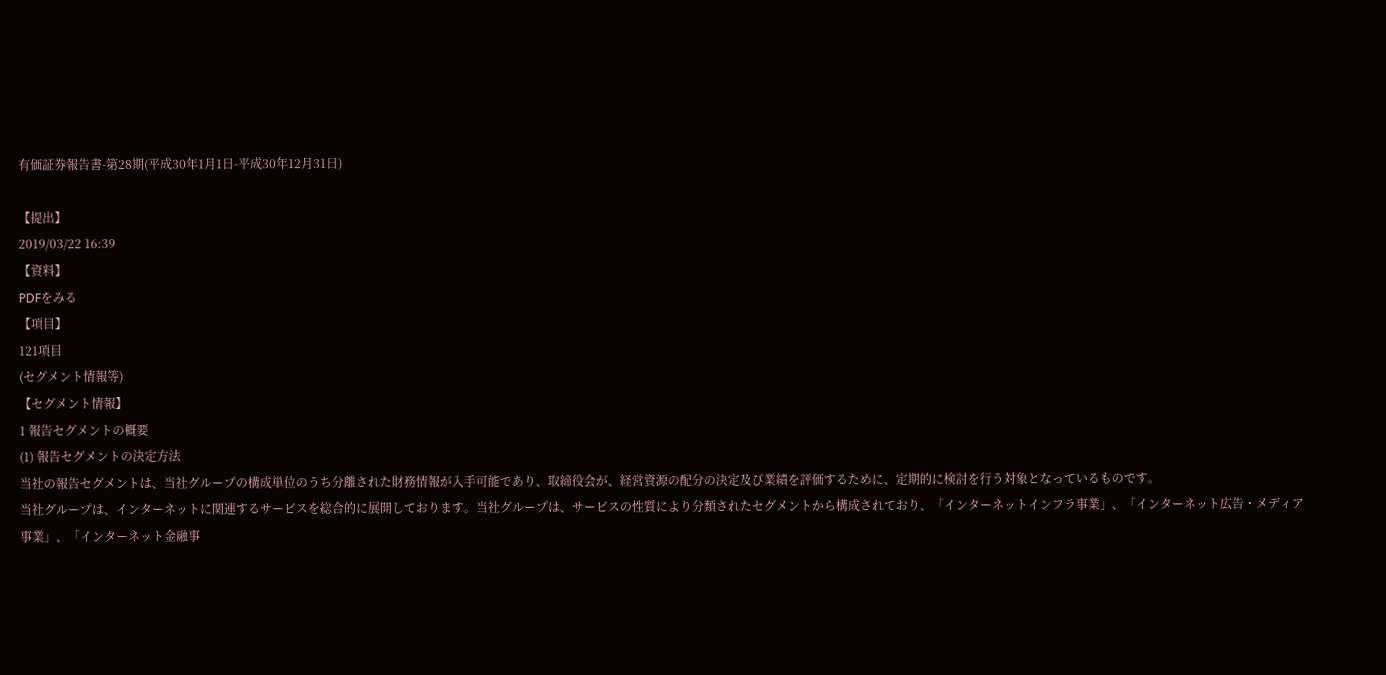有価証券報告書-第28期(平成30年1月1日-平成30年12月31日)

【提出】
2019/03/22 16:39
【資料】
PDFをみる
【項目】
121項目
(セグメント情報等)
【セグメント情報】
1 報告セグメントの概要
(1) 報告セグメントの決定方法
当社の報告セグメントは、当社グループの構成単位のうち分離された財務情報が入手可能であり、取締役会が、経営資源の配分の決定及び業績を評価するために、定期的に検討を行う対象となっているものです。
当社グループは、インターネットに関連するサービスを総合的に展開しております。当社グループは、サービスの性質により分類されたセグメントから構成されており、「インターネットインフラ事業」、「インターネット広告・メディア事業」、「インターネット金融事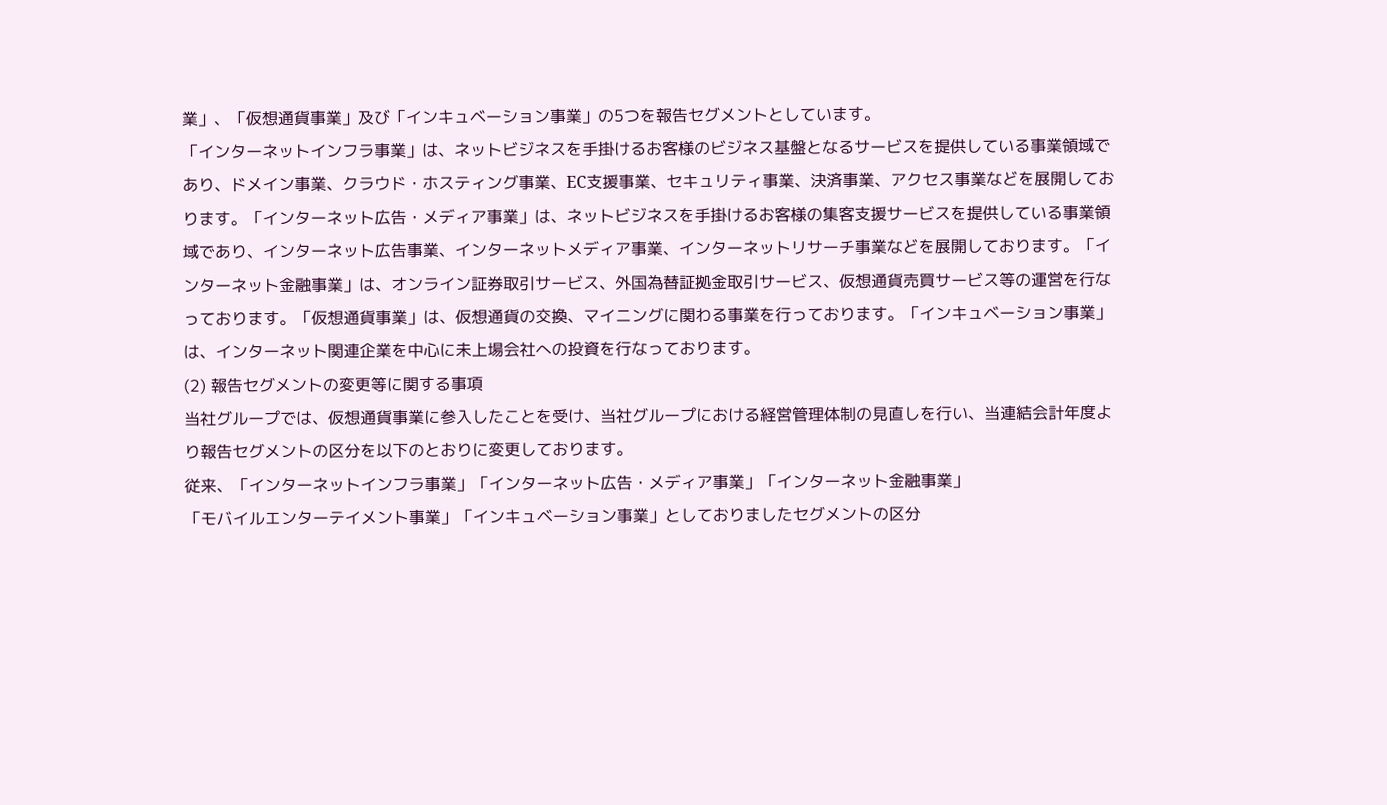業」、「仮想通貨事業」及び「インキュベーション事業」の5つを報告セグメントとしています。
「インターネットインフラ事業」は、ネットビジネスを手掛けるお客様のビジネス基盤となるサービスを提供している事業領域であり、ドメイン事業、クラウド・ホスティング事業、EC支援事業、セキュリティ事業、決済事業、アクセス事業などを展開しております。「インターネット広告・メディア事業」は、ネットビジネスを手掛けるお客様の集客支援サービスを提供している事業領域であり、インターネット広告事業、インターネットメディア事業、インターネットリサーチ事業などを展開しております。「インターネット金融事業」は、オンライン証券取引サービス、外国為替証拠金取引サービス、仮想通貨売買サービス等の運営を行なっております。「仮想通貨事業」は、仮想通貨の交換、マイニングに関わる事業を行っております。「インキュベーション事業」は、インターネット関連企業を中心に未上場会社への投資を行なっております。
(2) 報告セグメントの変更等に関する事項
当社グループでは、仮想通貨事業に参入したことを受け、当社グループにおける経営管理体制の見直しを行い、当連結会計年度より報告セグメントの区分を以下のとおりに変更しております。
従来、「インターネットインフラ事業」「インターネット広告・メディア事業」「インターネット金融事業」
「モバイルエンターテイメント事業」「インキュベーション事業」としておりましたセグメントの区分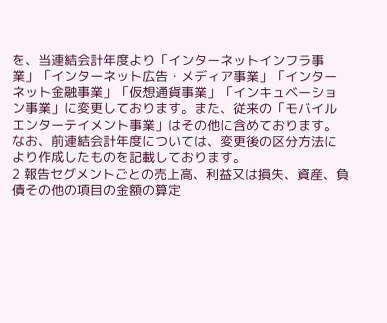を、当連結会計年度より「インターネットインフラ事業」「インターネット広告・メディア事業」「インターネット金融事業」「仮想通貨事業」「インキュベーション事業」に変更しております。また、従来の「モバイルエンターテイメント事業」はその他に含めております。
なお、前連結会計年度については、変更後の区分方法により作成したものを記載しております。
2 報告セグメントごとの売上高、利益又は損失、資産、負債その他の項目の金額の算定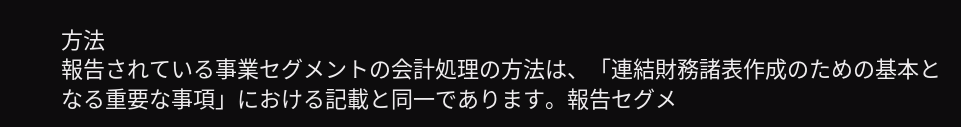方法
報告されている事業セグメントの会計処理の方法は、「連結財務諸表作成のための基本となる重要な事項」における記載と同一であります。報告セグメ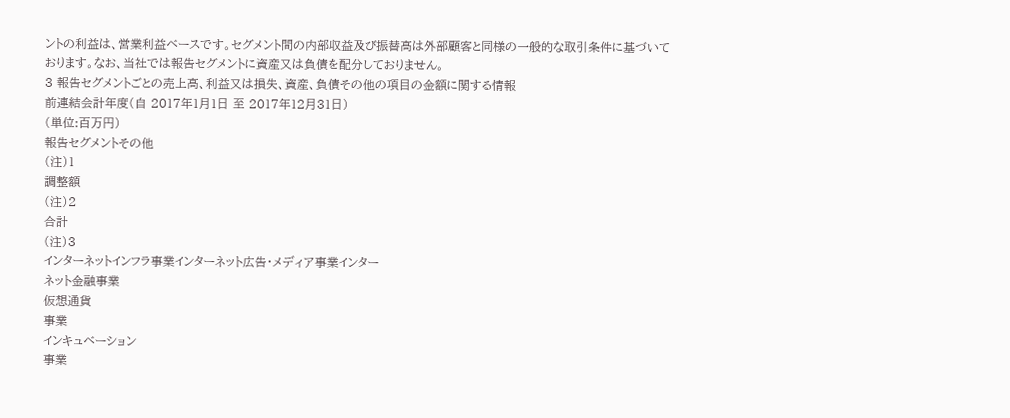ントの利益は、営業利益ベースです。セグメント間の内部収益及び振替高は外部顧客と同様の一般的な取引条件に基づいております。なお、当社では報告セグメントに資産又は負債を配分しておりません。
3 報告セグメントごとの売上高、利益又は損失、資産、負債その他の項目の金額に関する情報
前連結会計年度(自 2017年1月1日 至 2017年12月31日)
(単位:百万円)
報告セグメントその他
(注)1
調整額
(注)2
合計
(注)3
インターネットインフラ事業インターネット広告・メディア事業インター
ネット金融事業
仮想通貨
事業
インキュベーション
事業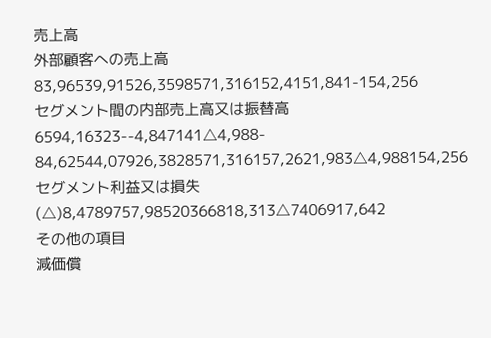売上高
外部顧客への売上高83,96539,91526,3598571,316152,4151,841-154,256
セグメント間の内部売上高又は振替高6594,16323--4,847141△4,988-
84,62544,07926,3828571,316157,2621,983△4,988154,256
セグメント利益又は損失(△)8,4789757,98520366818,313△7406917,642
その他の項目
減価償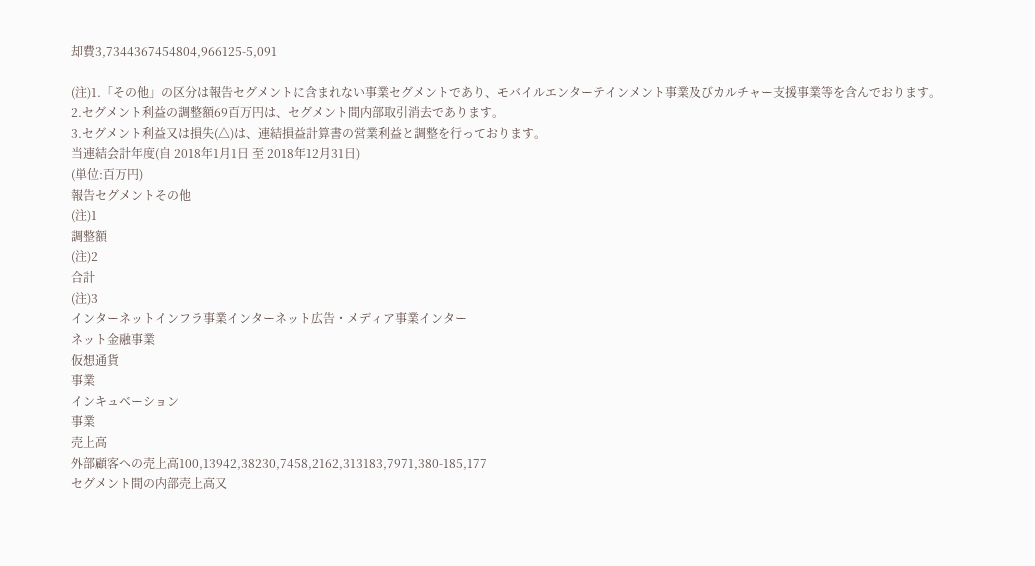却費3,7344367454804,966125-5,091

(注)1.「その他」の区分は報告セグメントに含まれない事業セグメントであり、モバイルエンターテインメント事業及びカルチャー支援事業等を含んでおります。
2.セグメント利益の調整額69百万円は、セグメント間内部取引消去であります。
3.セグメント利益又は損失(△)は、連結損益計算書の営業利益と調整を行っております。
当連結会計年度(自 2018年1月1日 至 2018年12月31日)
(単位:百万円)
報告セグメントその他
(注)1
調整額
(注)2
合計
(注)3
インターネットインフラ事業インターネット広告・メディア事業インター
ネット金融事業
仮想通貨
事業
インキュベーション
事業
売上高
外部顧客への売上高100,13942,38230,7458,2162,313183,7971,380-185,177
セグメント間の内部売上高又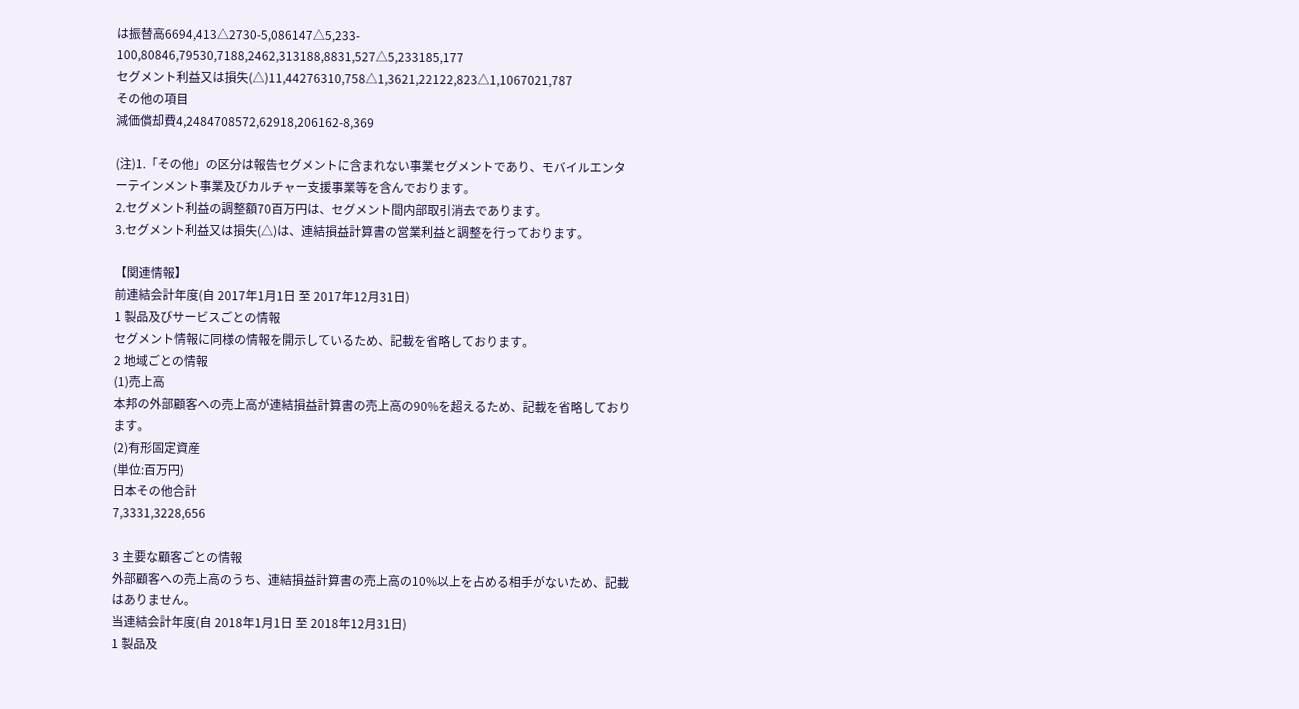は振替高6694,413△2730-5,086147△5,233-
100,80846,79530,7188,2462,313188,8831,527△5,233185,177
セグメント利益又は損失(△)11,44276310,758△1,3621,22122,823△1,1067021,787
その他の項目
減価償却費4,2484708572,62918,206162-8,369

(注)1.「その他」の区分は報告セグメントに含まれない事業セグメントであり、モバイルエンターテインメント事業及びカルチャー支援事業等を含んでおります。
2.セグメント利益の調整額70百万円は、セグメント間内部取引消去であります。
3.セグメント利益又は損失(△)は、連結損益計算書の営業利益と調整を行っております。

【関連情報】
前連結会計年度(自 2017年1月1日 至 2017年12月31日)
1 製品及びサービスごとの情報
セグメント情報に同様の情報を開示しているため、記載を省略しております。
2 地域ごとの情報
(1)売上高
本邦の外部顧客への売上高が連結損益計算書の売上高の90%を超えるため、記載を省略しております。
(2)有形固定資産
(単位:百万円)
日本その他合計
7,3331,3228,656

3 主要な顧客ごとの情報
外部顧客への売上高のうち、連結損益計算書の売上高の10%以上を占める相手がないため、記載はありません。
当連結会計年度(自 2018年1月1日 至 2018年12月31日)
1 製品及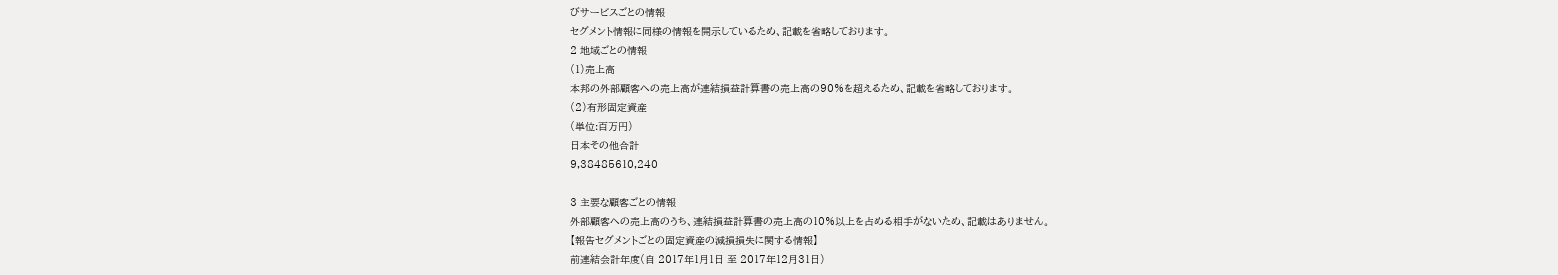びサービスごとの情報
セグメント情報に同様の情報を開示しているため、記載を省略しております。
2 地域ごとの情報
(1)売上高
本邦の外部顧客への売上高が連結損益計算書の売上高の90%を超えるため、記載を省略しております。
(2)有形固定資産
(単位:百万円)
日本その他合計
9,38485610,240

3 主要な顧客ごとの情報
外部顧客への売上高のうち、連結損益計算書の売上高の10%以上を占める相手がないため、記載はありません。
【報告セグメントごとの固定資産の減損損失に関する情報】
前連結会計年度(自 2017年1月1日 至 2017年12月31日)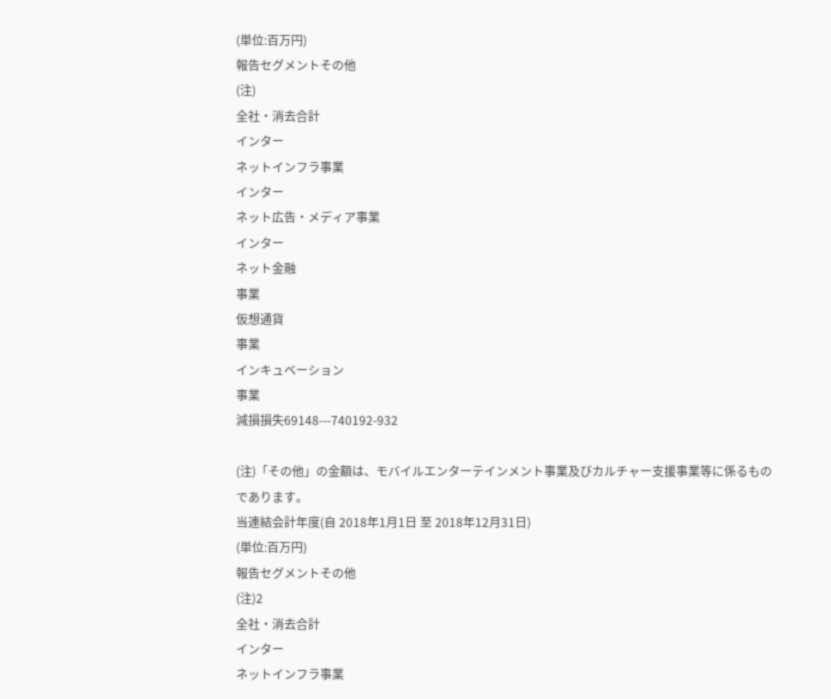(単位:百万円)
報告セグメントその他
(注)
全社・消去合計
インター
ネットインフラ事業
インター
ネット広告・メディア事業
インター
ネット金融
事業
仮想通貨
事業
インキュベーション
事業
減損損失69148---740192-932

(注)「その他」の金額は、モバイルエンターテインメント事業及びカルチャー支援事業等に係るものであります。
当連結会計年度(自 2018年1月1日 至 2018年12月31日)
(単位:百万円)
報告セグメントその他
(注)2
全社・消去合計
インター
ネットインフラ事業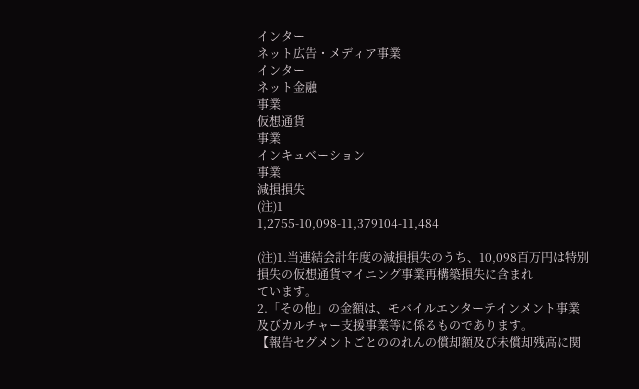インター
ネット広告・メディア事業
インター
ネット金融
事業
仮想通貨
事業
インキュベーション
事業
減損損失
(注)1
1,2755-10,098-11,379104-11,484

(注)1.当連結会計年度の減損損失のうち、10,098百万円は特別損失の仮想通貨マイニング事業再構築損失に含まれ
ています。
2.「その他」の金額は、モバイルエンターテインメント事業及びカルチャー支援事業等に係るものであります。
【報告セグメントごとののれんの償却額及び未償却残高に関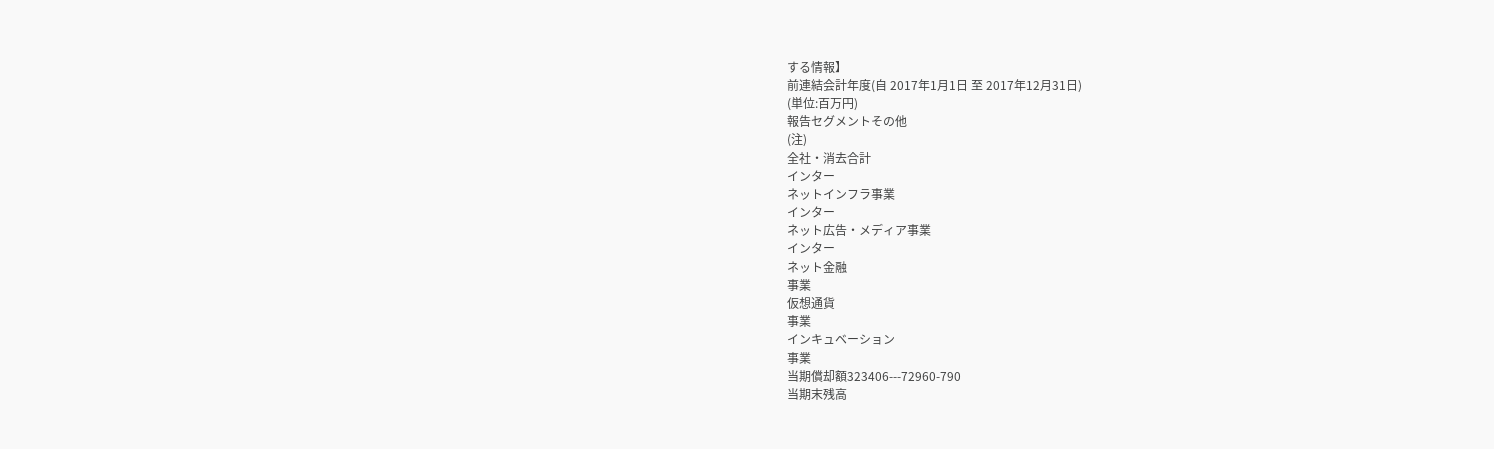する情報】
前連結会計年度(自 2017年1月1日 至 2017年12月31日)
(単位:百万円)
報告セグメントその他
(注)
全社・消去合計
インター
ネットインフラ事業
インター
ネット広告・メディア事業
インター
ネット金融
事業
仮想通貨
事業
インキュベーション
事業
当期償却額323406---72960-790
当期末残高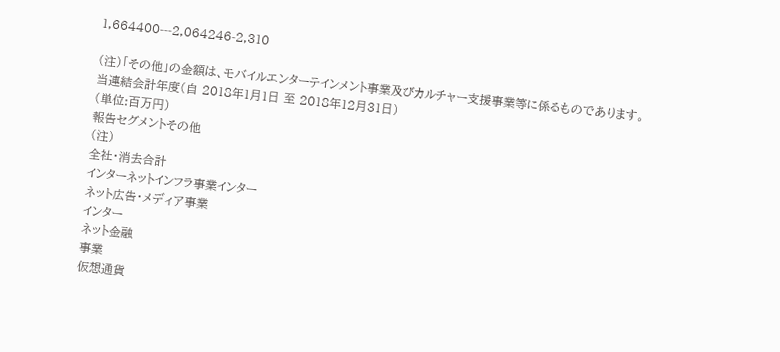1,664400---2,064246-2,310

(注)「その他」の金額は、モバイルエンターテインメント事業及びカルチャー支援事業等に係るものであります。
当連結会計年度(自 2018年1月1日 至 2018年12月31日)
(単位:百万円)
報告セグメントその他
(注)
全社・消去合計
インターネットインフラ事業インター
ネット広告・メディア事業
インター
ネット金融
事業
仮想通貨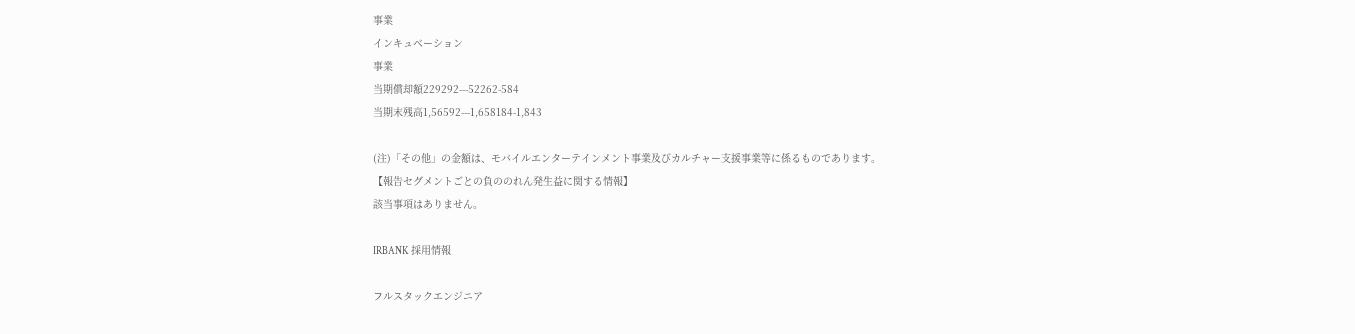事業
インキュベーション
事業
当期償却額229292---52262-584
当期末残高1,56592---1,658184-1,843

(注)「その他」の金額は、モバイルエンターテインメント事業及びカルチャー支援事業等に係るものであります。
【報告セグメントごとの負ののれん発生益に関する情報】
該当事項はありません。

IRBANK 採用情報

フルスタックエンジニア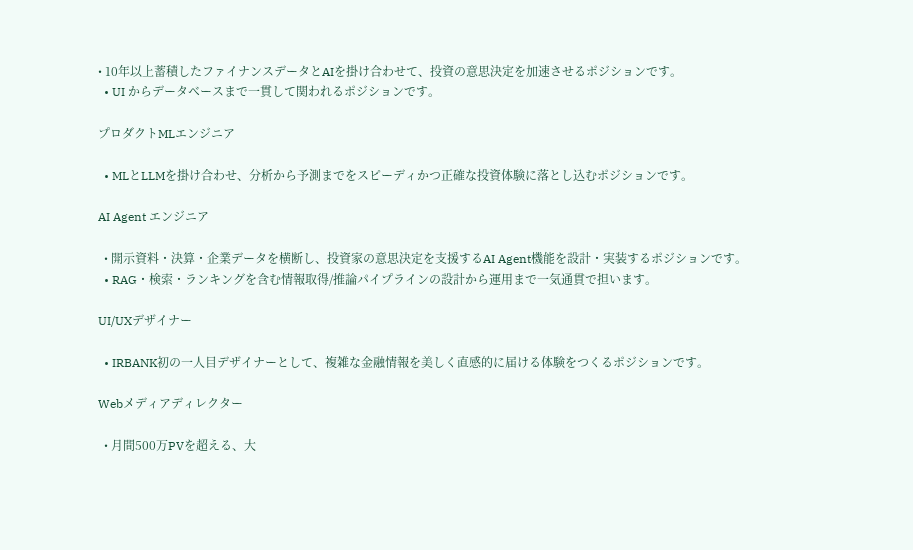• 10年以上蓄積したファイナンスデータとAIを掛け合わせて、投資の意思決定を加速させるポジションです。
  • UI からデータベースまで一貫して関われるポジションです。

プロダクトMLエンジニア

  • MLとLLMを掛け合わせ、分析から予測までをスピーディかつ正確な投資体験に落とし込むポジションです。

AI Agent エンジニア

  • 開示資料・決算・企業データを横断し、投資家の意思決定を支援するAI Agent機能を設計・実装するポジションです。
  • RAG・検索・ランキングを含む情報取得/推論パイプラインの設計から運用まで一気通貫で担います。

UI/UXデザイナー

  • IRBANK初の一人目デザイナーとして、複雑な金融情報を美しく直感的に届ける体験をつくるポジションです。

Webメディアディレクター

  • 月間500万PVを超える、大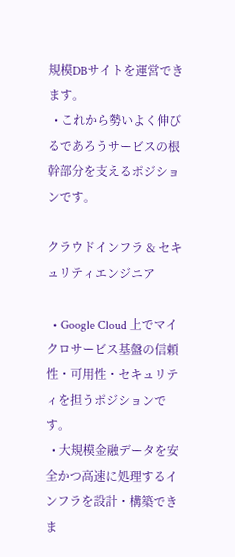規模DBサイトを運営できます。
  • これから勢いよく伸びるであろうサービスの根幹部分を支えるポジションです。

クラウドインフラ & セキュリティエンジニア

  • Google Cloud 上でマイクロサービス基盤の信頼性・可用性・セキュリティを担うポジションです。
  • 大規模金融データを安全かつ高速に処理するインフラを設計・構築できま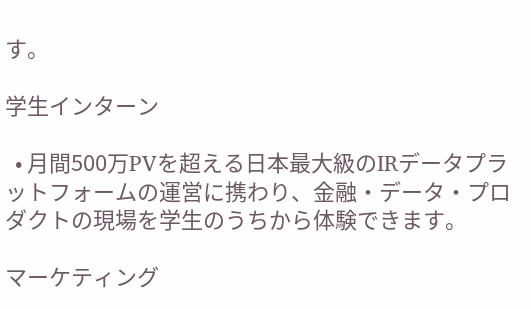す。

学生インターン

  • 月間500万PVを超える日本最大級のIRデータプラットフォームの運営に携わり、金融・データ・プロダクトの現場を学生のうちから体験できます。

マーケティング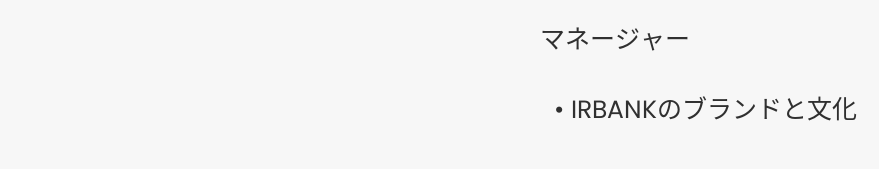マネージャー

  • IRBANKのブランドと文化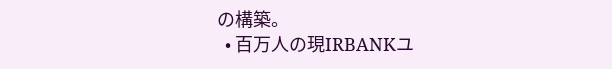の構築。
  • 百万人の現IRBANKユ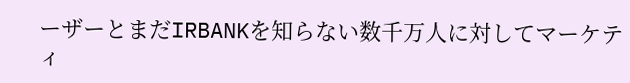ーザーとまだIRBANKを知らない数千万人に対してマーケティ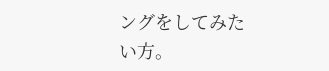ングをしてみたい方。